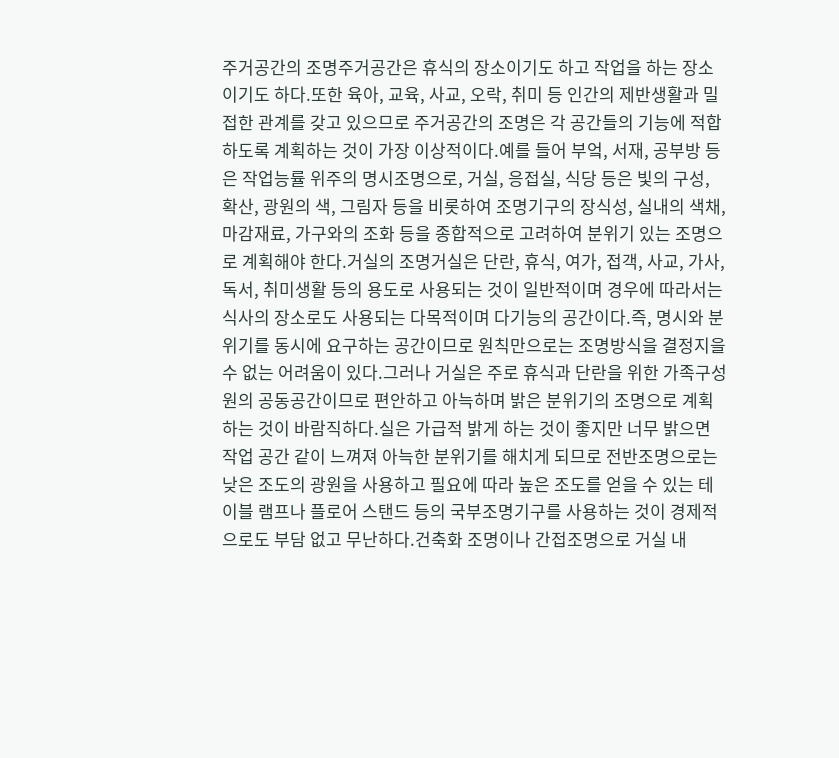주거공간의 조명주거공간은 휴식의 장소이기도 하고 작업을 하는 장소이기도 하다.또한 육아, 교육, 사교, 오락, 취미 등 인간의 제반생활과 밀접한 관계를 갖고 있으므로 주거공간의 조명은 각 공간들의 기능에 적합하도록 계획하는 것이 가장 이상적이다.예를 들어 부엌, 서재, 공부방 등은 작업능률 위주의 명시조명으로, 거실, 응접실, 식당 등은 빛의 구성, 확산, 광원의 색, 그림자 등을 비롯하여 조명기구의 장식성, 실내의 색채, 마감재료, 가구와의 조화 등을 종합적으로 고려하여 분위기 있는 조명으로 계획해야 한다.거실의 조명거실은 단란, 휴식, 여가, 접객, 사교, 가사, 독서, 취미생활 등의 용도로 사용되는 것이 일반적이며 경우에 따라서는 식사의 장소로도 사용되는 다목적이며 다기능의 공간이다.즉, 명시와 분위기를 동시에 요구하는 공간이므로 원칙만으로는 조명방식을 결정지을 수 없는 어려움이 있다.그러나 거실은 주로 휴식과 단란을 위한 가족구성원의 공동공간이므로 편안하고 아늑하며 밝은 분위기의 조명으로 계획하는 것이 바람직하다.실은 가급적 밝게 하는 것이 좋지만 너무 밝으면 작업 공간 같이 느껴져 아늑한 분위기를 해치게 되므로 전반조명으로는 낮은 조도의 광원을 사용하고 필요에 따라 높은 조도를 얻을 수 있는 테이블 램프나 플로어 스탠드 등의 국부조명기구를 사용하는 것이 경제적으로도 부담 없고 무난하다.건축화 조명이나 간접조명으로 거실 내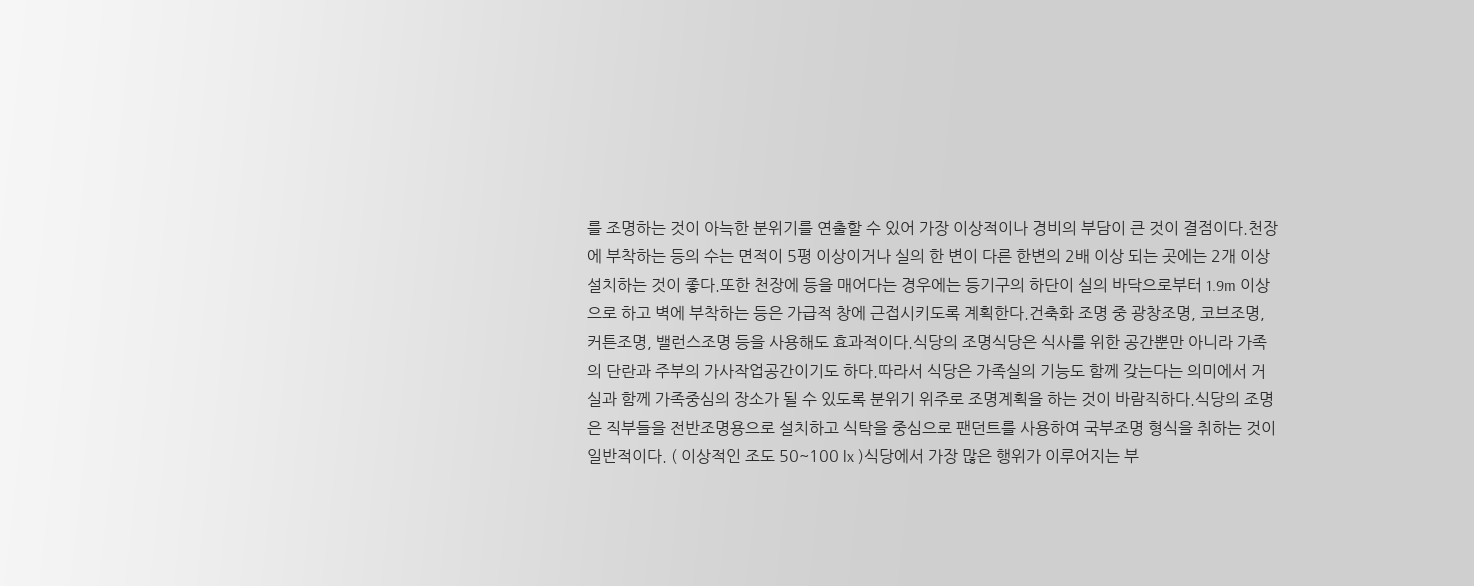를 조명하는 것이 아늑한 분위기를 연출할 수 있어 가장 이상적이나 경비의 부담이 큰 것이 결점이다.천장에 부착하는 등의 수는 면적이 5평 이상이거나 실의 한 변이 다른 한변의 2배 이상 되는 곳에는 2개 이상 설치하는 것이 좋다.또한 천장에 등을 매어다는 경우에는 등기구의 하단이 실의 바닥으로부터 1.9m 이상으로 하고 벽에 부착하는 등은 가급적 창에 근접시키도록 계획한다.건축화 조명 중 광창조명, 코브조명, 커튼조명, 밸런스조명 등을 사용해도 효과적이다.식당의 조명식당은 식사를 위한 공간뿐만 아니라 가족의 단란과 주부의 가사작업공간이기도 하다.따라서 식당은 가족실의 기능도 함께 갖는다는 의미에서 거실과 함께 가족중심의 장소가 될 수 있도록 분위기 위주로 조명계획을 하는 것이 바람직하다.식당의 조명은 직부들을 전반조명용으로 설치하고 식탁을 중심으로 팬던트를 사용하여 국부조명 형식을 취하는 것이 일반적이다. ( 이상적인 조도 50~100 lx )식당에서 가장 많은 행위가 이루어지는 부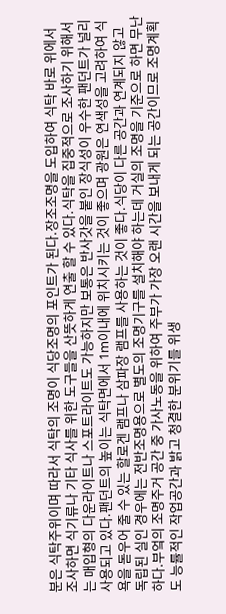분은 식탁주위이며 따라서 식탁의 조명이 식당조명의 포인트가 된다.장조조명을 도입하여 식탁 바로 위에서 조사하면 식기류나 기타 식사를 위한 도구들을 산뜻하게 연출 할 수 있다.식탁을 집중적으로 조사하기 위해서는 매입형의 다운라이트나 스포트라이트도 가능하지만 보통은 반사갓을 붙인 장식성이 우수한 팬던트가 널리 사용되고 있다.팬던트의 높이는 식탁면에서 1m이내에 위치시키는 것이 좋으며 광원은 연색성을 고려하여 식욕을 돋우어 줄 수 있는 할로겐 램프나 삼파장 램프를 사용하는 것이 좋다.식당이 다른 공간과 연계되지 않고 독립된 실인 경우에는 전반조명용으로 별도의 조명기구를 설치해야 하는데 거실의 조명을 기준으로 하면 무난하다.부엌의 조명주거 공간 중 가사노동을 위하여 주부가 가장 오랜 시간을 보내게 되는 공간이므로 조명계획도 능률적인 작업공간과 밝고 청결한 분위기를 위생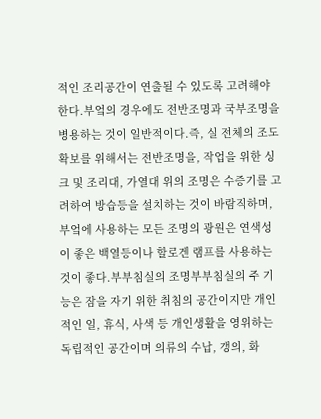적인 조리공간이 연출될 수 있도록 고려해야 한다.부엌의 경우에도 전반조명과 국부조명을 병용하는 것이 일반적이다.즉, 실 전체의 조도확보를 위해서는 전반조명을, 작업을 위한 싱크 및 조리대, 가열대 위의 조명은 수증기를 고려하여 방습등을 설치하는 것이 바람직하며, 부엌에 사용하는 모든 조명의 광원은 연색성이 좋은 백열등이나 할로겐 램프를 사용하는 것이 좋다.부부침실의 조명부부침실의 주 기능은 잠을 자기 위한 취침의 공간이지만 개인적인 일, 휴식, 사색 등 개인생활을 영위하는 독립적인 공간이며 의류의 수납, 갱의, 화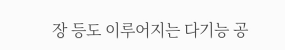장 등도 이루어지는 다기능 공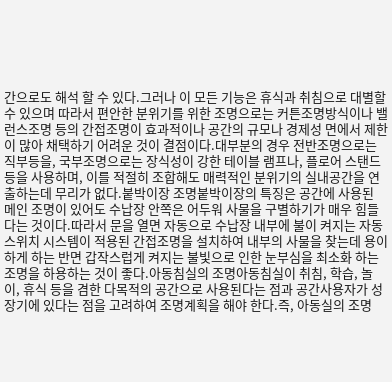간으로도 해석 할 수 있다.그러나 이 모든 기능은 휴식과 취침으로 대별할 수 있으며 따라서 편안한 분위기를 위한 조명으로는 커튼조명방식이나 밸런스조명 등의 간접조명이 효과적이나 공간의 규모나 경제성 면에서 제한이 많아 채택하기 어려운 것이 결점이다.대부분의 경우 전반조명으로는 직부등을, 국부조명으로는 장식성이 강한 테이블 램프나, 플로어 스탠드 등을 사용하며, 이를 적절히 조합해도 매력적인 분위기의 실내공간을 연출하는데 무리가 없다.붙박이장 조명붙박이장의 특징은 공간에 사용된 메인 조명이 있어도 수납장 안쪽은 어두워 사물을 구별하기가 매우 힘들다는 것이다.따라서 문을 열면 자동으로 수납장 내부에 불이 켜지는 자동 스위치 시스템이 적용된 간접조명을 설치하여 내부의 사물을 찾는데 용이하게 하는 반면 갑작스럽게 켜지는 불빛으로 인한 눈부심을 최소화 하는 조명을 하용하는 것이 좋다.아동침실의 조명아동침실이 취침, 학습, 놀이, 휴식 등을 겸한 다목적의 공간으로 사용된다는 점과 공간사용자가 성장기에 있다는 점을 고려하여 조명계획을 해야 한다.즉, 아동실의 조명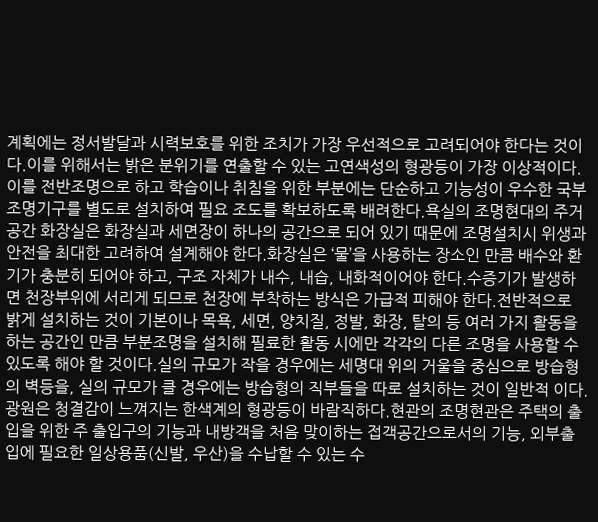계획에는 정서발달과 시력보호를 위한 조치가 가장 우선적으로 고려되어야 한다는 것이다.이를 위해서는 밝은 분위기를 연출할 수 있는 고연색성의 형광등이 가장 이상적이다.이를 전반조명으로 하고 학습이나 취침을 위한 부분에는 단순하고 기능성이 우수한 국부조명기구를 별도로 설치하여 필요 조도를 확보하도록 배려한다.욕실의 조명현대의 주거공간 화장실은 화장실과 세면장이 하나의 공간으로 되어 있기 때문에 조명설치시 위생과 안전을 최대한 고려하여 설계해야 한다.화장실은 ‘물’을 사용하는 장소인 만큼 배수와 환기가 충분히 되어야 하고, 구조 자체가 내수, 내습, 내화적이어야 한다.수증기가 발생하면 천장부위에 서리게 되므로 천장에 부착하는 방식은 가급적 피해야 한다.전반적으로 밝게 설치하는 것이 기본이나 목욕, 세면, 양치질, 정발, 화장, 탈의 등 여러 가지 활동을 하는 공간인 만큼 부분조명을 설치해 필료한 활동 시에만 각각의 다른 조명을 사용할 수 있도록 해야 할 것이다.실의 규모가 작을 경우에는 세명대 위의 거울을 중심으로 방습형의 벽등을, 실의 규모가 클 경우에는 방습형의 직부들을 따로 설치하는 것이 일반적 이다.광원은 청결감이 느껴지는 한색계의 형광등이 바람직하다.현관의 조명현관은 주택의 출입을 위한 주 출입구의 기능과 내방객을 처음 맞이하는 접객공간으로서의 기능, 외부출입에 필요한 일상용품(신발, 우산)을 수납할 수 있는 수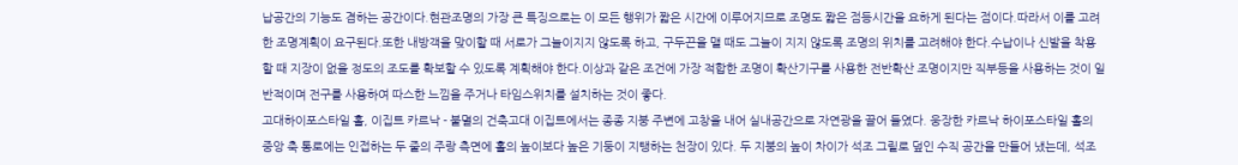납공간의 기능도 겸하는 공간이다.현관조명의 가장 큰 특징으로는 이 모든 행위가 짧은 시간에 이루어지므로 조명도 짧은 점등시간을 요하게 된다는 점이다.따라서 이를 고려한 조명계획이 요구된다.또한 내방객을 맞이할 때 서로가 그늘이지지 않도록 하고, 구두끈을 맬 때도 그늘이 지지 않도록 조명의 위치를 고려해야 한다.수납이나 신발을 착용할 때 지장이 없을 정도의 조도를 확보할 수 있도록 계획해야 한다.이상과 같은 조건에 가장 적합한 조명이 확산기구를 사용한 전반확산 조명이지만 직부등을 사용하는 것이 일반적이며 전구를 사용하여 따스한 느낌을 주거나 타임스위치를 설치하는 것이 좋다.
고대하이포스타일 홀, 이집트 카르낙 - 불멸의 건축고대 이집트에서는 종종 지붕 주변에 고창을 내어 실내공간으로 자연광을 끌어 들였다. 웅장한 카르낙 하이포스타일 홀의 중앙 축 통로에는 인접하는 두 줄의 주랑 측면에 홀의 높이보다 높은 기둥이 지탱하는 천장이 있다. 두 지붕의 높이 차이가 석조 그릴로 덮인 수직 공간을 만들어 냈는데, 석조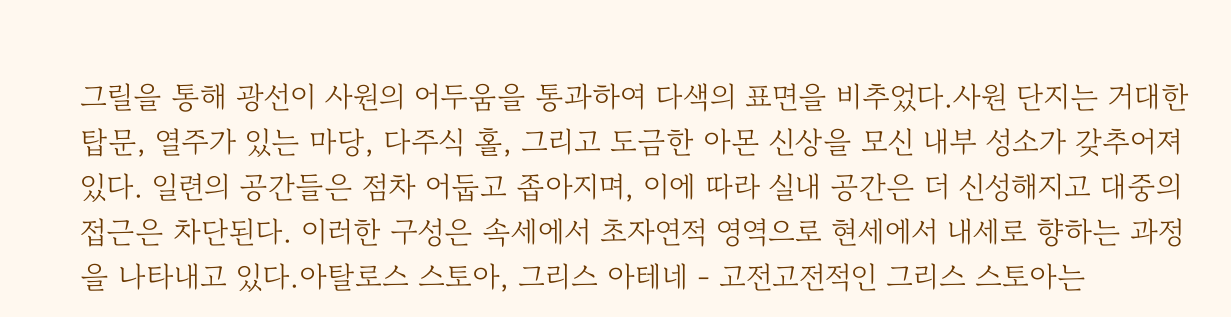그릴을 통해 광선이 사원의 어두움을 통과하여 다색의 표면을 비추었다.사원 단지는 거대한 탑문, 열주가 있는 마당, 다주식 홀, 그리고 도금한 아몬 신상을 모신 내부 성소가 갖추어져 있다. 일련의 공간들은 점차 어둡고 좁아지며, 이에 따라 실내 공간은 더 신성해지고 대중의 접근은 차단된다. 이러한 구성은 속세에서 초자연적 영역으로 현세에서 내세로 향하는 과정을 나타내고 있다.아탈로스 스토아, 그리스 아테네 - 고전고전적인 그리스 스토아는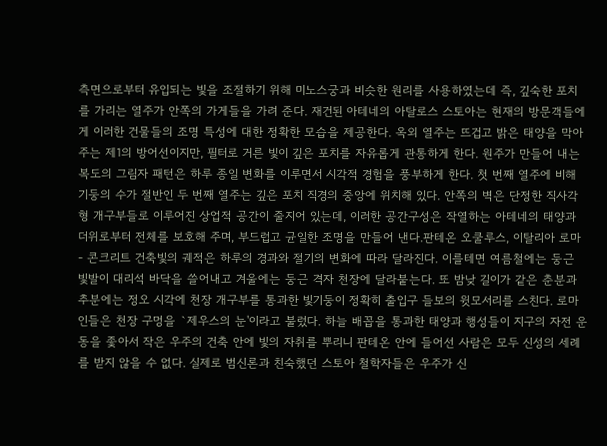측면으로부터 유입되는 빛을 조절하기 위해 미노스궁과 비슷한 원리를 사용하였는데 즉, 깊숙한 포치를 가리는 열주가 안쪽의 가게들을 가려 준다. 재건된 아테네의 아탈로스 스토아는 현재의 방문객들에게 이러한 건물들의 조명 특성에 대한 정확한 모습을 제공한다. 옥외 열주는 뜨겁고 밝은 태양을 막아 주는 제1의 방어선이지만, 필터로 거른 빛이 깊은 포치를 자유롭게 관통하게 한다. 원주가 만들어 내는 복도의 그림자 패턴은 하루 종일 변화를 이루면서 시각적 경험을 풍부하게 한다. 첫 번째 열주에 비해 기둥의 수가 절반인 두 번째 열주는 깊은 포치 직경의 중앙에 위치해 있다. 안쪽의 벽은 단정한 직사각형 개구부들로 이루어진 상업적 공간이 줄지어 있는데, 이러한 공간구성은 작열하는 아테네의 태양과 더위로부터 전체를 보호해 주며, 부드럽고 균일한 조명을 만들어 낸다.판테온 오쿨루스, 이탈리아 로마 - 콘크리트 건축빛의 궤적은 하루의 경과와 절기의 변화에 따라 달라진다. 이를테면 여름철에는 둥근 빛발이 대리석 바닥을 쓸어내고 겨울에는 둥근 격자 천장에 달라붙는다. 또 밤낮 길이가 같은 춘분과 추분에는 정오 시각에 천장 개구부를 통과한 빛기둥이 정확히 출입구 들보의 윗모서리를 스친다. 로마인들은 천장 구멍을 `제우스의 눈'이라고 불렀다. 하늘 배꼽을 통과한 태양과 행성들이 지구의 자전 운동을 좇아서 작은 우주의 건축 안에 빛의 자취를 뿌리니 판테온 안에 들어선 사람은 모두 신성의 세례를 받지 않을 수 없다. 실제로 범신론과 친숙했던 스토아 철학자들은 우주가 신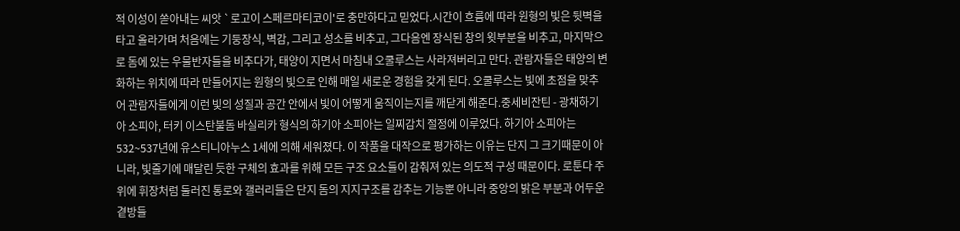적 이성이 쏟아내는 씨앗 `로고이 스페르마티코이'로 충만하다고 믿었다.시간이 흐름에 따라 원형의 빛은 뒷벽을 타고 올라가며 처음에는 기둥장식, 벽감, 그리고 성소를 비추고, 그다음엔 장식된 창의 윗부분을 비추고, 마지막으로 돔에 있는 우물반자들을 비추다가, 태양이 지면서 마침내 오쿨루스는 사라져버리고 만다. 관람자들은 태양의 변화하는 위치에 따라 만들어지는 원형의 빛으로 인해 매일 새로운 경험을 갖게 된다. 오쿨루스는 빛에 초점을 맞추어 관람자들에게 이런 빛의 성질과 공간 안에서 빛이 어떻게 움직이는지를 깨닫게 해준다.중세비잔틴 - 광채하기아 소피아, 터키 이스탄불돔 바실리카 형식의 하기아 소피아는 일찌감치 절정에 이루었다. 하기아 소피아는 532~537년에 유스티니아누스 1세에 의해 세워졌다. 이 작품을 대작으로 평가하는 이유는 단지 그 크기때문이 아니라, 빛줄기에 매달린 듯한 구체의 효과를 위해 모든 구조 요소들이 감춰져 있는 의도적 구성 때문이다. 로툰다 주위에 휘장처럼 둘러진 통로와 갤러리들은 단지 돔의 지지구조를 감추는 기능뿐 아니라 중앙의 밝은 부분과 어두운 곁방들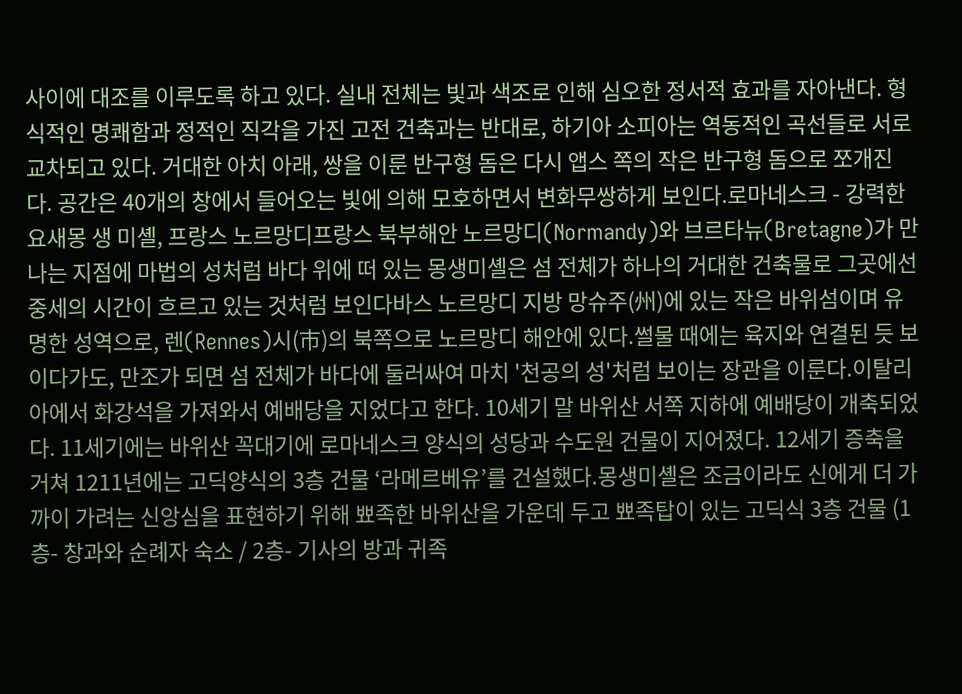사이에 대조를 이루도록 하고 있다. 실내 전체는 빛과 색조로 인해 심오한 정서적 효과를 자아낸다. 형식적인 명쾌함과 정적인 직각을 가진 고전 건축과는 반대로, 하기아 소피아는 역동적인 곡선들로 서로 교차되고 있다. 거대한 아치 아래, 쌍을 이룬 반구형 돔은 다시 앱스 쪽의 작은 반구형 돔으로 쪼개진다. 공간은 40개의 창에서 들어오는 빛에 의해 모호하면서 변화무쌍하게 보인다.로마네스크 - 강력한 요새몽 생 미셸, 프랑스 노르망디프랑스 북부해안 노르망디(Normandy)와 브르타뉴(Bretagne)가 만나는 지점에 마법의 성처럼 바다 위에 떠 있는 몽생미셸은 섬 전체가 하나의 거대한 건축물로 그곳에선 중세의 시간이 흐르고 있는 것처럼 보인다바스 노르망디 지방 망슈주(州)에 있는 작은 바위섬이며 유명한 성역으로, 렌(Rennes)시(市)의 북쪽으로 노르망디 해안에 있다.썰물 때에는 육지와 연결된 듯 보이다가도, 만조가 되면 섬 전체가 바다에 둘러싸여 마치 '천공의 성'처럼 보이는 장관을 이룬다.이탈리아에서 화강석을 가져와서 예배당을 지었다고 한다. 10세기 말 바위산 서쪽 지하에 예배당이 개축되었다. 11세기에는 바위산 꼭대기에 로마네스크 양식의 성당과 수도원 건물이 지어졌다. 12세기 증축을 거쳐 1211년에는 고딕양식의 3층 건물 ‘라메르베유’를 건설했다.몽생미셸은 조금이라도 신에게 더 가까이 가려는 신앙심을 표현하기 위해 뾰족한 바위산을 가운데 두고 뾰족탑이 있는 고딕식 3층 건물 (1층- 창과와 순례자 숙소 / 2층- 기사의 방과 귀족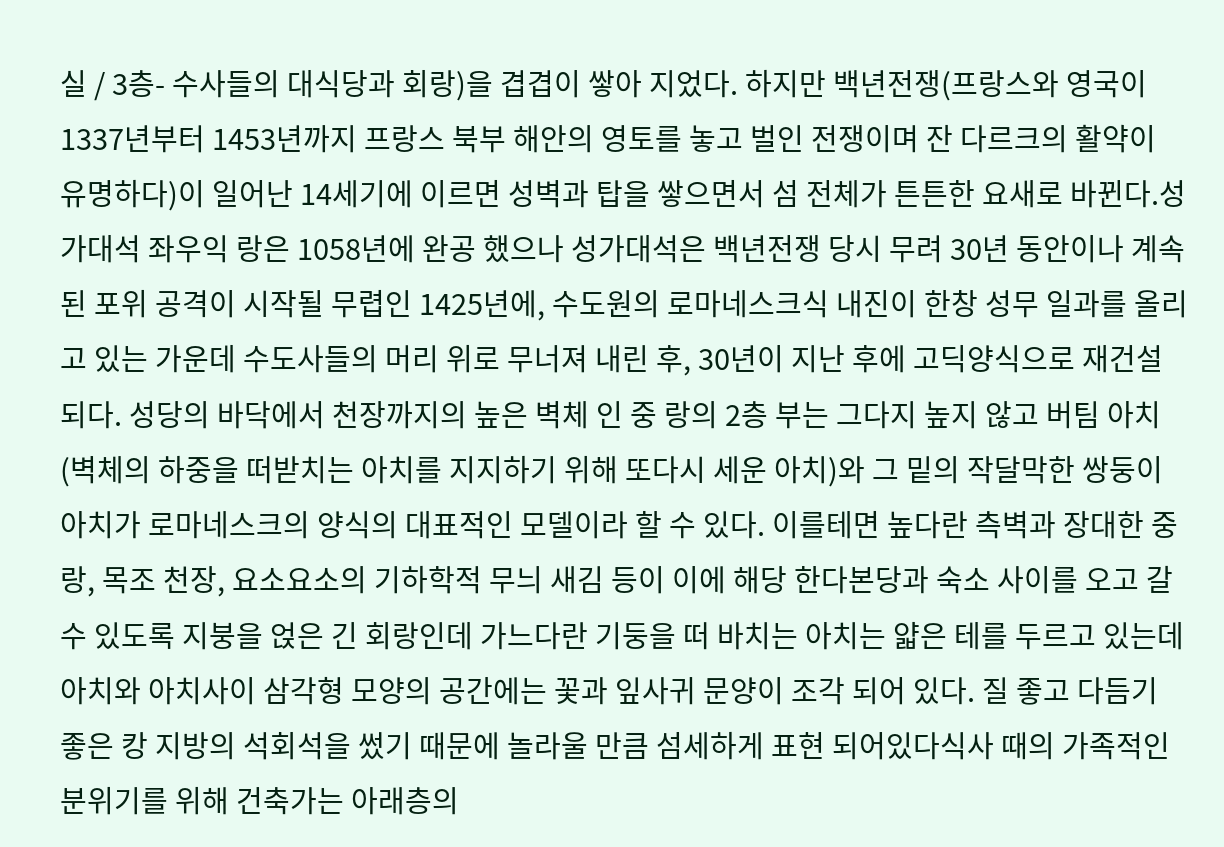실 / 3층- 수사들의 대식당과 회랑)을 겹겹이 쌓아 지었다. 하지만 백년전쟁(프랑스와 영국이 1337년부터 1453년까지 프랑스 북부 해안의 영토를 놓고 벌인 전쟁이며 잔 다르크의 활약이 유명하다)이 일어난 14세기에 이르면 성벽과 탑을 쌓으면서 섬 전체가 튼튼한 요새로 바뀐다.성가대석 좌우익 랑은 1058년에 완공 했으나 성가대석은 백년전쟁 당시 무려 30년 동안이나 계속된 포위 공격이 시작될 무렵인 1425년에, 수도원의 로마네스크식 내진이 한창 성무 일과를 올리고 있는 가운데 수도사들의 머리 위로 무너져 내린 후, 30년이 지난 후에 고딕양식으로 재건설 되다. 성당의 바닥에서 천장까지의 높은 벽체 인 중 랑의 2층 부는 그다지 높지 않고 버팀 아치(벽체의 하중을 떠받치는 아치를 지지하기 위해 또다시 세운 아치)와 그 밑의 작달막한 쌍둥이 아치가 로마네스크의 양식의 대표적인 모델이라 할 수 있다. 이를테면 높다란 측벽과 장대한 중 랑, 목조 천장, 요소요소의 기하학적 무늬 새김 등이 이에 해당 한다본당과 숙소 사이를 오고 갈 수 있도록 지붕을 얹은 긴 회랑인데 가느다란 기둥을 떠 바치는 아치는 얇은 테를 두르고 있는데 아치와 아치사이 삼각형 모양의 공간에는 꽃과 잎사귀 문양이 조각 되어 있다. 질 좋고 다듬기 좋은 캉 지방의 석회석을 썼기 때문에 놀라울 만큼 섬세하게 표현 되어있다식사 때의 가족적인 분위기를 위해 건축가는 아래층의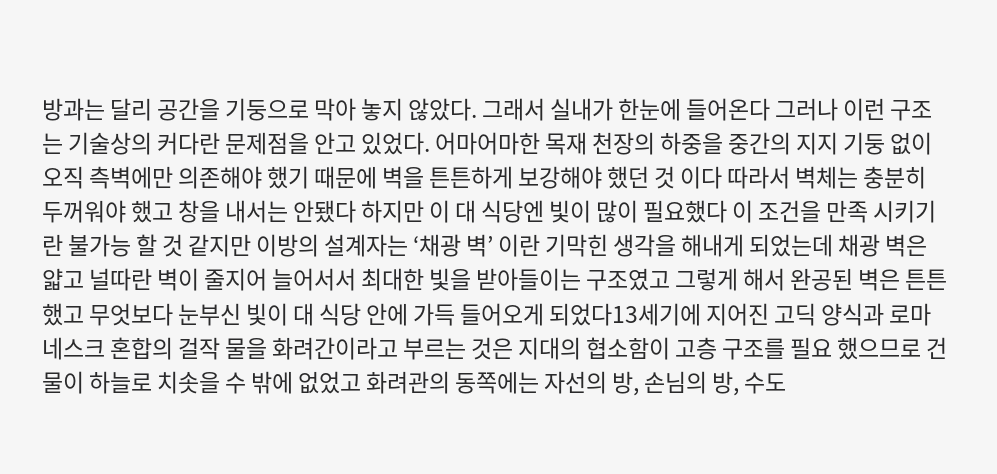방과는 달리 공간을 기둥으로 막아 놓지 않았다. 그래서 실내가 한눈에 들어온다 그러나 이런 구조는 기술상의 커다란 문제점을 안고 있었다. 어마어마한 목재 천장의 하중을 중간의 지지 기둥 없이 오직 측벽에만 의존해야 했기 때문에 벽을 튼튼하게 보강해야 했던 것 이다 따라서 벽체는 충분히 두꺼워야 했고 창을 내서는 안됐다 하지만 이 대 식당엔 빛이 많이 필요했다 이 조건을 만족 시키기란 불가능 할 것 같지만 이방의 설계자는 ‘채광 벽’ 이란 기막힌 생각을 해내게 되었는데 채광 벽은 얇고 널따란 벽이 줄지어 늘어서서 최대한 빛을 받아들이는 구조였고 그렇게 해서 완공된 벽은 튼튼했고 무엇보다 눈부신 빛이 대 식당 안에 가득 들어오게 되었다13세기에 지어진 고딕 양식과 로마네스크 혼합의 걸작 물을 화려간이라고 부르는 것은 지대의 협소함이 고층 구조를 필요 했으므로 건물이 하늘로 치솟을 수 밖에 없었고 화려관의 동쪽에는 자선의 방, 손님의 방, 수도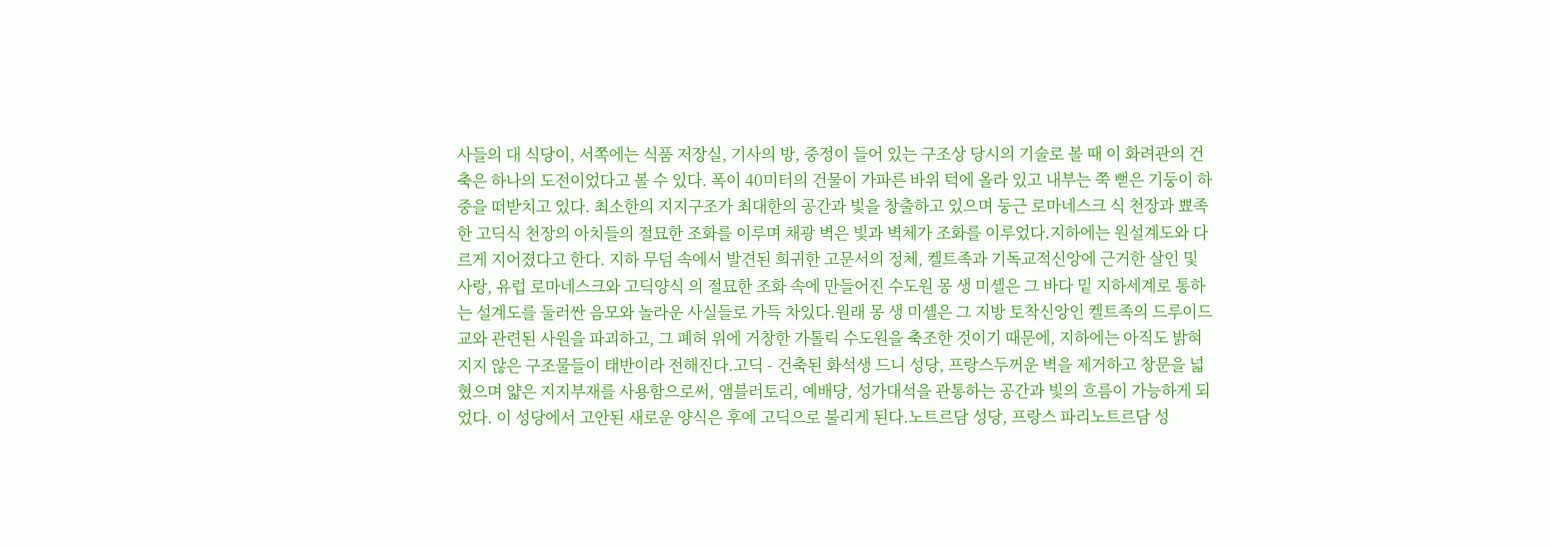사들의 대 식당이, 서쪽에는 식품 저장실, 기사의 방, 중정이 들어 있는 구조상 당시의 기술로 볼 때 이 화려관의 건축은 하나의 도전이었다고 볼 수 있다. 폭이 40미터의 건물이 가파른 바위 턱에 올라 있고 내부는 쭉 뻗은 기둥이 하중을 떠받치고 있다. 최소한의 지지구조가 최대한의 공간과 빛을 창출하고 있으며 둥근 로마네스크 식 천장과 뾰족한 고딕식 천장의 아치들의 절묘한 조화를 이루며 채광 벽은 빛과 벽체가 조화를 이루었다.지하에는 원설계도와 다르게 지어졌다고 한다. 지하 무덤 속에서 발견된 희귀한 고문서의 정체, 켈트족과 기독교적신앙에 근거한 살인 및 사랑, 유럽 로마네스크와 고딕양식 의 절묘한 조화 속에 만들어진 수도원 몽 생 미셸은 그 바다 밑 지하세계로 통하는 설계도를 둘러싼 음모와 놀라운 사실들로 가득 차있다.원래 몽 생 미셸은 그 지방 토착신앙인 켈트족의 드루이드교와 관련된 사원을 파괴하고, 그 폐허 위에 거창한 가톨릭 수도원을 축조한 것이기 때문에, 지하에는 아직도 밝혀지지 않은 구조물들이 태반이라 전해진다.고딕 - 건축된 화석생 드니 성당, 프랑스두꺼운 벽을 제거하고 창문을 넓혔으며 얇은 지지부재를 사용함으로써, 앰블러토리, 예배당, 성가대석을 관통하는 공간과 빛의 흐름이 가능하게 되었다. 이 성당에서 고안된 새로운 양식은 후에 고딕으로 불리게 된다.노트르담 성당, 프랑스 파리노트르담 성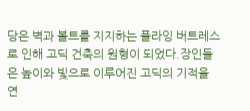당은 벽과 볼트를 지지하는 플라잉 버트레스로 인해 고딕 건축의 원형이 되었다.장인들은 높이와 빛으로 이루어진 고딕의 기적을 연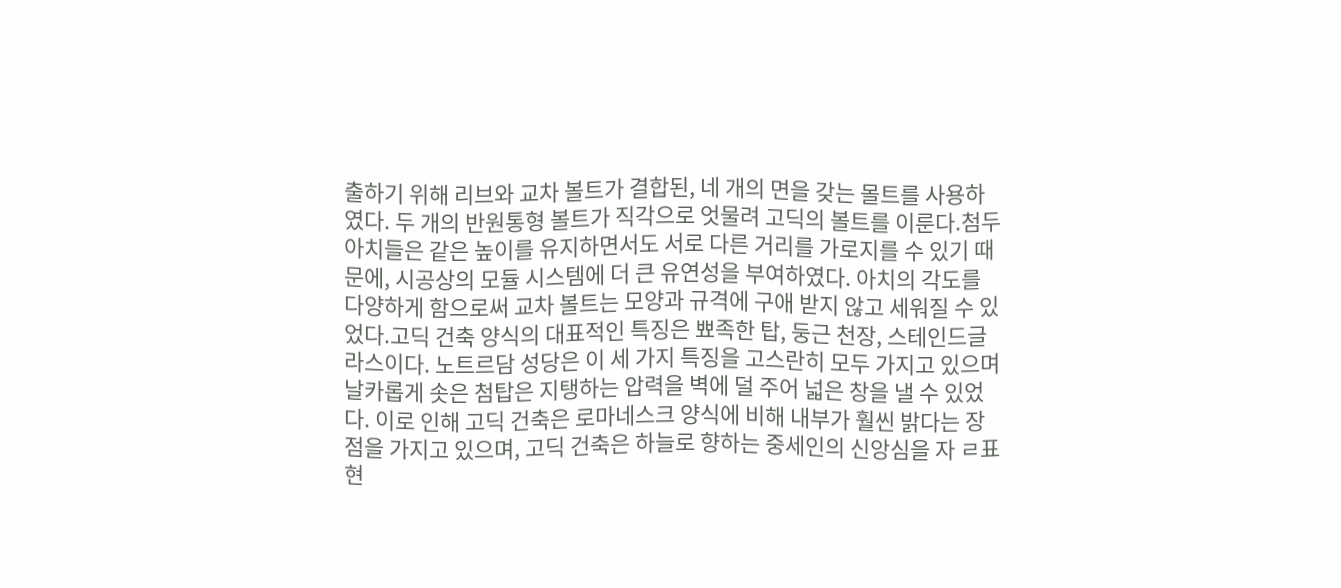출하기 위해 리브와 교차 볼트가 결합된, 네 개의 면을 갖는 몰트를 사용하였다. 두 개의 반원통형 볼트가 직각으로 엇물려 고딕의 볼트를 이룬다.첨두아치들은 같은 높이를 유지하면서도 서로 다른 거리를 가로지를 수 있기 때문에, 시공상의 모듈 시스템에 더 큰 유연성을 부여하였다. 아치의 각도를 다양하게 함으로써 교차 볼트는 모양과 규격에 구애 받지 않고 세워질 수 있었다.고딕 건축 양식의 대표적인 특징은 뾰족한 탑, 둥근 천장, 스테인드글라스이다. 노트르담 성당은 이 세 가지 특징을 고스란히 모두 가지고 있으며 날카롭게 솟은 첨탑은 지탱하는 압력을 벽에 덜 주어 넓은 창을 낼 수 있었다. 이로 인해 고딕 건축은 로마네스크 양식에 비해 내부가 훨씬 밝다는 장점을 가지고 있으며, 고딕 건축은 하늘로 향하는 중세인의 신앙심을 자 ㄹ표현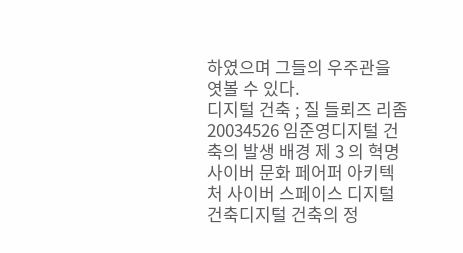하였으며 그들의 우주관을 엿볼 수 있다.
디지털 건축 ; 질 들뢰즈 리좀 20034526 임준영디지털 건축의 발생 배경 제 3 의 혁명 사이버 문화 페어퍼 아키텍처 사이버 스페이스 디지털 건축디지털 건축의 정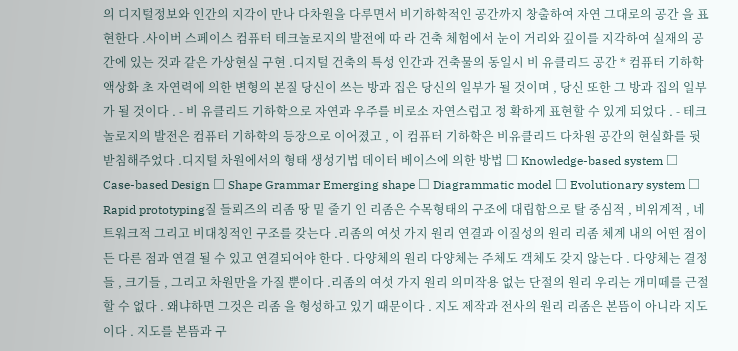의 디지털정보와 인간의 지각이 만나 다차원을 다루면서 비기하학적인 공간까지 창출하여 자연 그대로의 공간 을 표현한다 .사이버 스페이스 컴퓨터 테크놀로지의 발전에 따 라 건축 체험에서 눈이 거리와 깊이를 지각하여 실재의 공간에 있는 것과 같은 가상현실 구현 .디지털 건축의 특성 인간과 건축물의 동일시 비 유클리드 공간 * 컴퓨터 기하학 액상화 초 자연력에 의한 변형의 본질 당신이 쓰는 방과 집은 당신의 일부가 될 것이며 , 당신 또한 그 방과 집의 일부 가 될 것이다 . - 비 유클리드 기하학으로 자연과 우주를 비로소 자연스럽고 정 확하게 표현할 수 있게 되었다 . - 테크놀로지의 발전은 컴퓨터 기하학의 등장으로 이어졌고 , 이 컴퓨터 기하학은 비유클리드 다차원 공간의 현실화를 뒷받침해주었다 .디지털 차원에서의 형태 생성기법 데이터 베이스에 의한 방법 □ Knowledge-based system □ Case-based Design □ Shape Grammar Emerging shape □ Diagrammatic model □ Evolutionary system □ Rapid prototyping질 들뢰즈의 리좀 땅 밑 줄기 인 리좀은 수목형태의 구조에 대립함으로 탈 중심적 , 비위계적 , 네트워크적 그리고 비대칭적인 구조를 갖는다 .리좀의 여섯 가지 원리 연결과 이질성의 원리 리좀 체계 내의 어떤 점이든 다른 점과 연결 될 수 있고 연결되어야 한다 . 다양체의 원리 다양체는 주체도 객체도 갖지 않는다 . 다양체는 결정들 , 크기들 , 그리고 차원만을 가질 뿐이다 .리좀의 여섯 가지 원리 의미작용 없는 단절의 원리 우리는 개미떼를 근절할 수 없다 . 왜냐하면 그것은 리좀 을 형성하고 있기 때문이다 . 지도 제작과 전사의 원리 리좀은 본뜸이 아니라 지도이다 . 지도를 본뜸과 구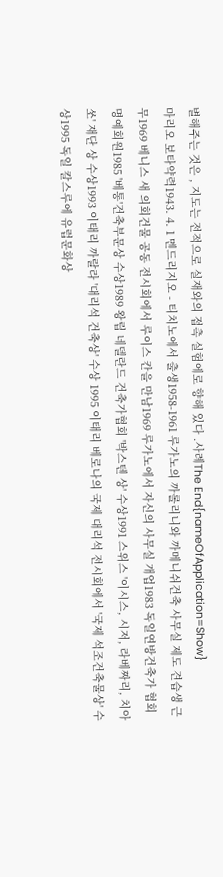별해주는 것은 , 지도는 전적으로 실재와의 접촉 실험에로 향해 있다 .사례The End{nameOfApplication=Show}
마리오 보타약력1943. 4. 1 멘드리지오 - 티치노에서 출생1958-1961 루가노의 까롤리니와 까메니쉬건축 사무실 제도 견습생 근무1969 베니스 새 의회건물 공동 전시회에서 루이스 칸을 만남1969 루가노에서 자신의 사무실 개업1983 독일연방건축가 협회 명예회원1985 '베통'건축부문상 수상1989 왕립 네델란드 건축가협회 '박스텐 상' 수상1991 스위스 '이시스, 시저, 라베짜리, 치아쏘' 재단 상 수상1993 이태리 까랄라 '대리석 건축상' 수상 1995 이태리 베로나의 국제 대리석 전시회에서 '국제 석조건축물상' 수상1995 독일 칼스루에 유럽문화상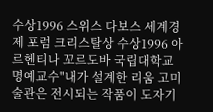수상1996 스위스 다보스 세계경제 포럼 크리스탈상 수상1996 아르헨티나 꼬르도바 국립대학교 명예교수"내가 설계한 리움 고미술관은 전시되는 작품이 도자기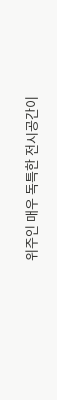위주인 매우 독특한 전시공간이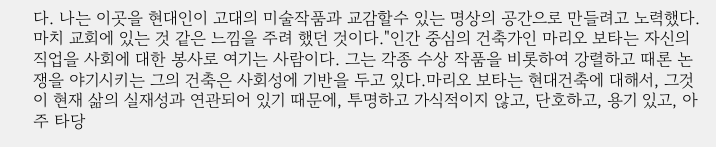다. 나는 이곳을 현대인이 고대의 미술작품과 교감할수 있는 명상의 공간으로 만들려고 노력했다. 마치 교회에 있는 것 같은 느낌을 주려 했던 것이다."인간 중심의 건축가인 마리오 보타는 자신의 직업을 사회에 대한 봉사로 여기는 사람이다. 그는 각종 수상 작품을 비롯하여 강렬하고 때론 논쟁을 야기시키는 그의 건축은 사회성에 기반을 두고 있다.마리오 보타는 현대건축에 대해서, 그것이 현재 삶의 실재성과 연관되어 있기 때문에, 투명하고 가식적이지 않고, 단호하고, 용기 있고, 아주 타당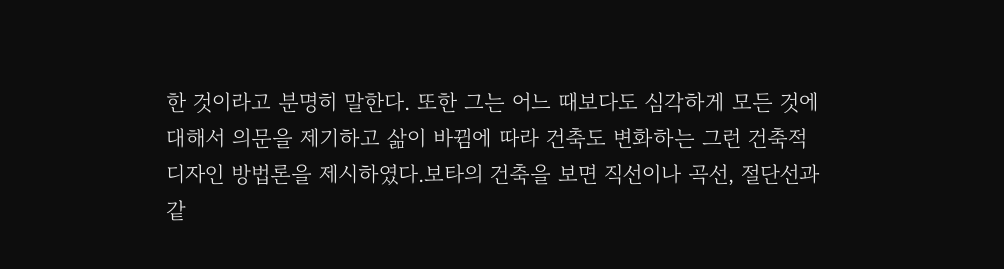한 것이라고 분명히 말한다. 또한 그는 어느 때보다도 심각하게 모든 것에 대해서 의문을 제기하고 삶이 바뀜에 따라 건축도 변화하는 그런 건축적 디자인 방법론을 제시하였다.보타의 건축을 보면 직선이나 곡선, 절단선과 같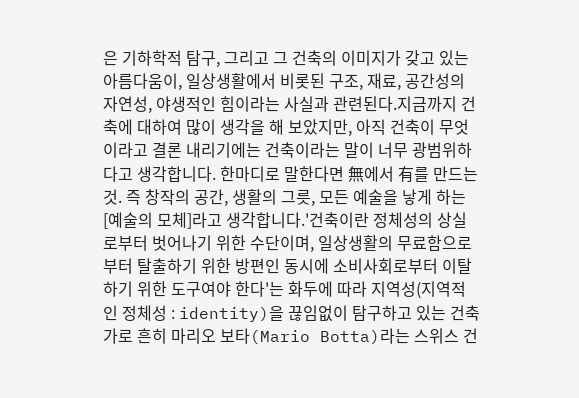은 기하학적 탐구, 그리고 그 건축의 이미지가 갖고 있는 아름다움이, 일상생활에서 비롯된 구조, 재료, 공간성의 자연성, 야생적인 힘이라는 사실과 관련된다.지금까지 건축에 대하여 많이 생각을 해 보았지만, 아직 건축이 무엇이라고 결론 내리기에는 건축이라는 말이 너무 광범위하다고 생각합니다. 한마디로 말한다면 無에서 有를 만드는 것. 즉 창작의 공간, 생활의 그릇, 모든 예술을 낳게 하는 [예술의 모체]라고 생각합니다.'건축이란 정체성의 상실로부터 벗어나기 위한 수단이며, 일상생활의 무료함으로부터 탈출하기 위한 방편인 동시에 소비사회로부터 이탈하기 위한 도구여야 한다'는 화두에 따라 지역성(지역적인 정체성 : identity)을 끊임없이 탐구하고 있는 건축가로 흔히 마리오 보타(Mario Botta)라는 스위스 건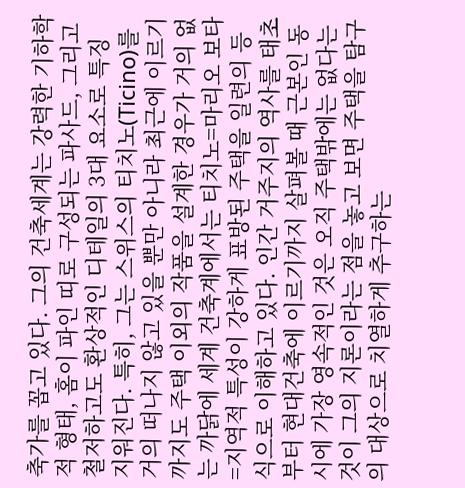축가를 꼽고 있다. 그의 건축세계는 강력한 기하학적 형태, 홈이 파인 띠로 구성되는 파사드, 그리고 철저하고도 환상적인 디테일의 3대 요소로 특징 지워진다. 특히, 그는 스위스의 티치노(Ticino)를 거의 떠나지 않고 있을 뿐만 아니라 최근에 이르기까지도 주택 이외의 작품을 설계한 경우가 거의 없는 까닭에 세계 건축계에서는 티치노=마리오 보타=지역적 특성이 강하게 표방된 주택을 일련의 등식으로 이해하고 있다. 인간 거주지의 역사를 태초부터 현대건축에 이르기까지 살펴볼 때 근본인 동시에 가장 영속적인 것은 오직 주택밖에는 없다는 것이 그의 지론이라는 점을 놓고 보면 주택을 탐구의 대상으로 치열하게 추구하는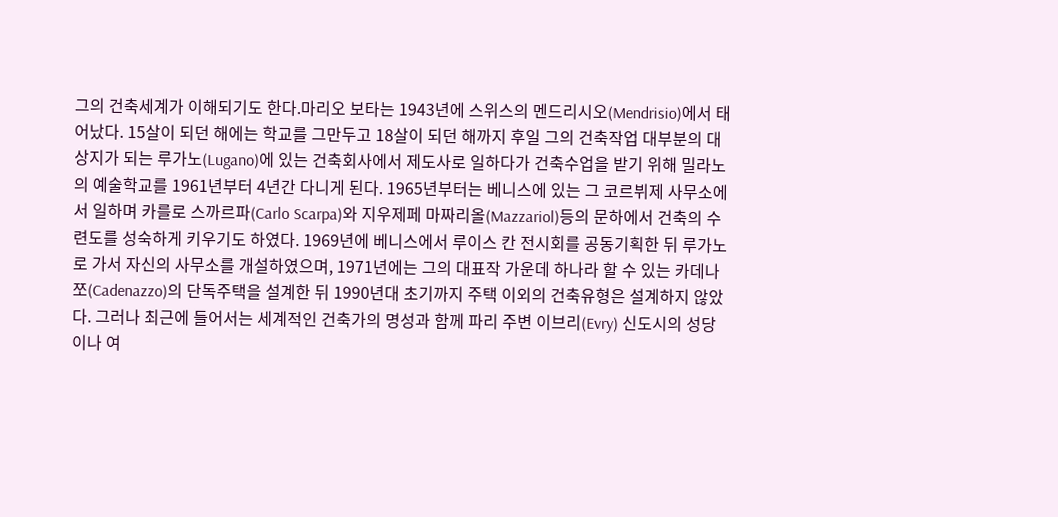그의 건축세계가 이해되기도 한다.마리오 보타는 1943년에 스위스의 멘드리시오(Mendrisio)에서 태어났다. 15살이 되던 해에는 학교를 그만두고 18살이 되던 해까지 후일 그의 건축작업 대부분의 대상지가 되는 루가노(Lugano)에 있는 건축회사에서 제도사로 일하다가 건축수업을 받기 위해 밀라노의 예술학교를 1961년부터 4년간 다니게 된다. 1965년부터는 베니스에 있는 그 코르뷔제 사무소에서 일하며 카를로 스까르파(Carlo Scarpa)와 지우제페 마짜리올(Mazzariol)등의 문하에서 건축의 수련도를 성숙하게 키우기도 하였다. 1969년에 베니스에서 루이스 칸 전시회를 공동기획한 뒤 루가노로 가서 자신의 사무소를 개설하였으며, 1971년에는 그의 대표작 가운데 하나라 할 수 있는 카데나쪼(Cadenazzo)의 단독주택을 설계한 뒤 1990년대 초기까지 주택 이외의 건축유형은 설계하지 않았다. 그러나 최근에 들어서는 세계적인 건축가의 명성과 함께 파리 주변 이브리(Evry) 신도시의 성당이나 여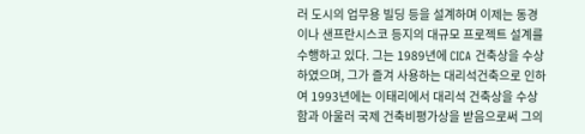러 도시의 업무용 빌딩 등을 설계하며 이제는 동경이나 샌프란시스코 등지의 대규모 프로젝트 설계를 수행하고 있다. 그는 1989년에 CICA 건축상을 수상하였으며, 그가 즐겨 사용하는 대리석건축으로 인하여 1993년에는 이태리에서 대리석 건축상을 수상함과 아울러 국제 건축비평가상을 받음으로써 그의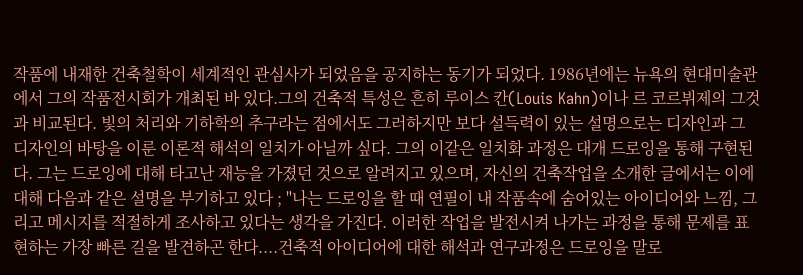작품에 내재한 건축철학이 세계적인 관심사가 되었음을 공지하는 동기가 되었다. 1986년에는 뉴욕의 현대미술관에서 그의 작품전시회가 개최된 바 있다.그의 건축적 특성은 흔히 루이스 칸(Louis Kahn)이나 르 코르뷔제의 그것과 비교된다. 빛의 처리와 기하학의 추구라는 점에서도 그러하지만 보다 설득력이 있는 설명으로는 디자인과 그 디자인의 바탕을 이룬 이론적 해석의 일치가 아닐까 싶다. 그의 이같은 일치화 과정은 대개 드로잉을 통해 구현된다. 그는 드로잉에 대해 타고난 재능을 가졌던 것으로 알려지고 있으며, 자신의 건축작업을 소개한 글에서는 이에 대해 다음과 같은 설명을 부기하고 있다 ; "나는 드로잉을 할 때 연필이 내 작품속에 숨어있는 아이디어와 느낌, 그리고 메시지를 적절하게 조사하고 있다는 생각을 가진다. 이러한 작업을 발전시켜 나가는 과정을 통해 문제를 표현하는 가장 빠른 길을 발견하곤 한다....건축적 아이디어에 대한 해석과 연구과정은 드로잉을 말로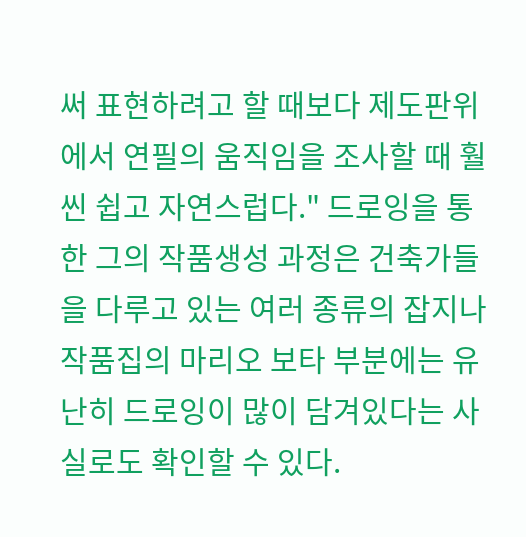써 표현하려고 할 때보다 제도판위에서 연필의 움직임을 조사할 때 훨씬 쉽고 자연스럽다." 드로잉을 통한 그의 작품생성 과정은 건축가들을 다루고 있는 여러 종류의 잡지나 작품집의 마리오 보타 부분에는 유난히 드로잉이 많이 담겨있다는 사실로도 확인할 수 있다.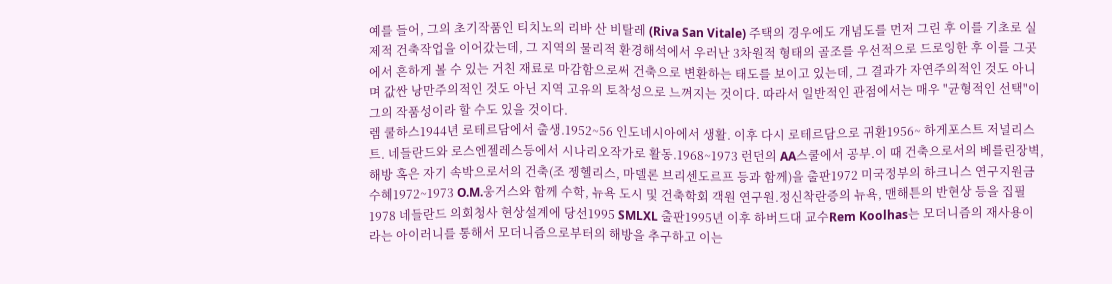예를 들어, 그의 초기작품인 티치노의 리바 산 비탈레 (Riva San Vitale) 주택의 경우에도 개념도를 먼저 그린 후 이를 기초로 실제적 건축작업을 이어갔는데, 그 지역의 물리적 환경해석에서 우러난 3차원적 형태의 골조를 우선적으로 드로잉한 후 이를 그곳에서 흔하게 볼 수 있는 거친 재료로 마감함으로써 건축으로 변환하는 태도를 보이고 있는데, 그 결과가 자연주의적인 것도 아니며 값싼 낭만주의적인 것도 아닌 지역 고유의 토착성으로 느껴지는 것이다. 따라서 일반적인 관점에서는 매우 "균형적인 선택"이 그의 작품성이라 할 수도 있을 것이다.
렘 쿨하스1944년 로테르담에서 출생.1952~56 인도네시아에서 생활. 이후 다시 로테르담으로 귀환1956~ 하게포스트 저널리스트. 네들란드와 로스엔젤레스등에서 시나리오작가로 활동.1968~1973 런던의 AA스쿨에서 공부.이 때 건축으로서의 베를린장벽, 해방 혹은 자기 속박으로서의 건축(조 젱헬리스, 마델론 브리센도르프 등과 함께)을 출판1972 미국정부의 하크니스 연구지원금 수혜1972~1973 O.M.웅거스와 함께 수학, 뉴욕 도시 및 건축학회 객원 연구원.정신착란증의 뉴욕, 맨해튼의 반현상 등을 집필1978 네들란드 의회청사 현상설계에 당선1995 SMLXL 출판1995년 이후 하버드대 교수Rem Koolhas는 모더니즘의 재사용이라는 아이러니를 통해서 모더니즘으로부터의 해방을 추구하고 이는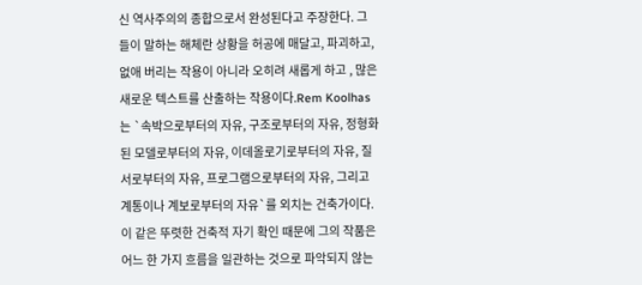신 역사주의의 종합으로서 완성된다고 주장한다. 그들이 말하는 해체란 상황을 허공에 매달고, 파괴하고, 없애 버리는 작용이 아니라 오히려 새롭게 하고 , 많은 새로운 텍스트를 산출하는 작용이다.Rem Koolhas는 `속박으로부터의 자유, 구조로부터의 자유, 정형화된 모델로부터의 자유, 이데올로기로부터의 자유, 질서로부터의 자유, 프로그램으로부터의 자유, 그리고 계통이나 계보로부터의 자유`를 외치는 건축가이다. 이 같은 뚜렷한 건축적 자기 확인 때문에 그의 작품은 어느 한 가지 흐름을 일관하는 것으로 파악되지 않는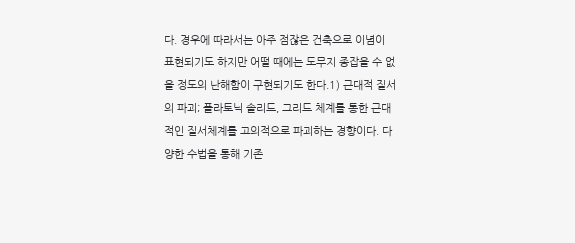다. 경우에 따라서는 아주 점잖은 건축으로 이념이 표현되기도 하지만 어떨 때에는 도무지 종잡을 수 없을 정도의 난해함이 구현되기도 한다.1) 근대적 질서의 파괴; 플라토닉 솔리드, 그리드 체계를 통한 근대적인 질서체계를 고의적으로 파괴하는 경향이다. 다양한 수법을 통해 기존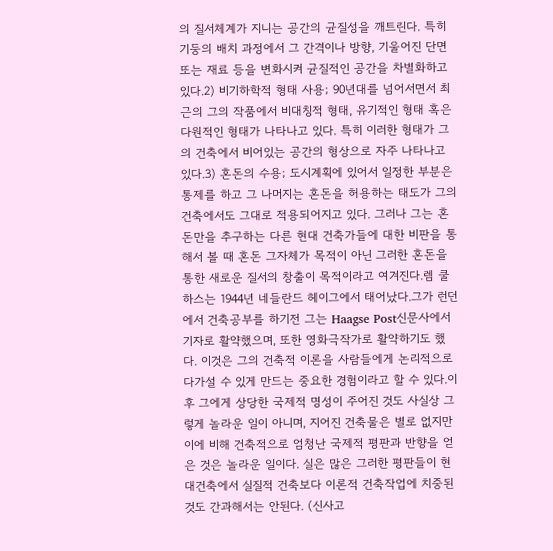의 질서체계가 지니는 공간의 균질성을 깨트린다. 특히 기둥의 배치 과정에서 그 간격이나 방향, 기울어진 단면 또는 재료 등을 변화시켜 균질적인 공간을 차별화하고 있다.2) 비기하학적 형태 사용; 90년대를 넘어서면서 최근의 그의 작품에서 비대칭적 형태, 유기적인 형태 혹은 다원적인 형태가 나타나고 있다. 특히 이러한 형태가 그의 건축에서 비어있는 공간의 형상으로 자주 나타나고 있다.3) 혼돈의 수용; 도시계획에 있어서 일정한 부분은 통제를 하고 그 나머지는 혼돈을 허용하는 태도가 그의 건축에서도 그대로 적용되어지고 있다. 그러나 그는 혼돈만을 추구하는 다른 현대 건축가들에 대한 비판을 통해서 볼 때 혼돈 그자체가 목적이 아닌 그러한 혼돈을 통한 새로운 질서의 창출이 목적이라고 여겨진다.렘 쿨하스는 1944년 네들란드 헤이그에서 태어났다.그가 런던에서 건축공부를 하기전 그는 Haagse Post신문사에서 기자로 활약했으며, 또한 영화극작가로 활약하기도 했다. 이것은 그의 건축적 이론을 사람들에게 논리적으로 다가설 수 있게 만드는 중요한 경험이라고 할 수 있다.이 후 그에게 상당한 국제적 명성이 주어진 것도 사실상 그렇게 놀라운 일이 아니며, 지어진 건축물은 별로 없지만 이에 비해 건축적으로 엄청난 국제적 평판과 반향을 얻은 것은 놀라운 일이다. 실은 많은 그러한 평판들이 현대건축에서 실질적 건축보다 이론적 건축작업에 치중된 것도 간과해서는 안된다. (신사고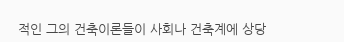적인 그의 건축이론들이 사회나 건축계에 상당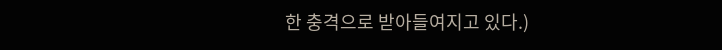한 충격으로 받아들여지고 있다.)